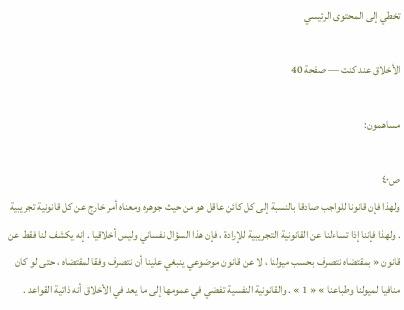تخطي إلى المحتوى الرئيسي

الأخلاق عند كنت — صفحة 40

مساهمون:

ص٤٠
ولهذا فإن قانونا للواجب صادقا بالنسبة إلى كل كائن عاقل هو من حيث جوهره ومعناه أمر خارج عن كل قانونية تجريبية . ولهذا فإننا إذا تساءلنا عن القانونية التجريبية للإرادة ، فإن هذا السؤال نفساني وليس أخلاقيا . إنه يكشف لنا فقط عن قانون « بمقتضاه نتصرف بحسب ميولنا ، لا عن قانون موضوعي ينبغي علينا أن نتصرف وفقا لمقتضاه ، حتى لو كان منافيا لميولنا وطباعنا » « 1 » . والقانونية النفسية تفضي في عمومها إلى ما يعد في الأخلاق أنه ذاتية القواعد .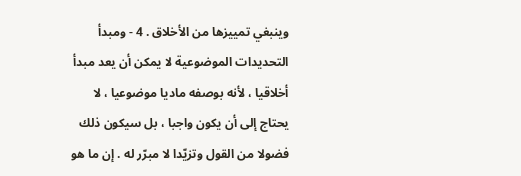وينبغي تمييزها من الأخلاق . 4 - ومبدأ التحديدات الموضوعية لا يمكن أن يعد مبدأ أخلاقيا ، لأنه بوصفه ماديا موضوعيا ، لا يحتاج إلى أن يكون واجبا ، بل سيكون ذلك فضولا من القول وتزيّدا لا مبرّر له . إن ما هو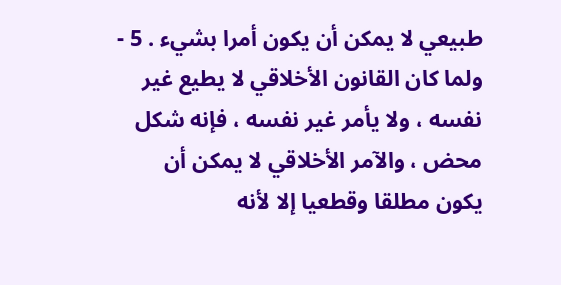طبيعي لا يمكن أن يكون أمرا بشيء . 5 - ولما كان القانون الأخلاقي لا يطيع غير نفسه ، ولا يأمر غير نفسه ، فإنه شكل محض ، والآمر الأخلاقي لا يمكن أن يكون مطلقا وقطعيا إلا لأنه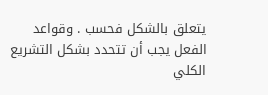يتعلق بالشكل فحسب . وقواعد الفعل يجب أن تتحدد بشكل التشريع الكلي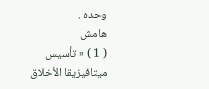وحده .
هامش
( 1 ) « تأسيس ميتافيزيقا الأخلاق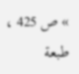» ص 425 ، طبعة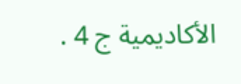الأكاديمية ج 4 .